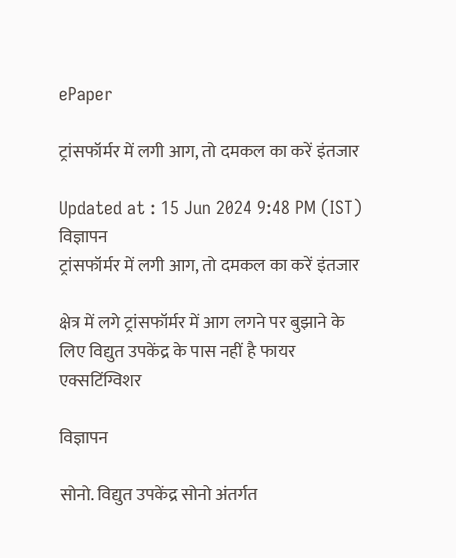ePaper

ट्रांसफॉर्मर में लगी आग, तो दमकल का करें इंतजार

Updated at : 15 Jun 2024 9:48 PM (IST)
विज्ञापन
ट्रांसफॉर्मर में लगी आग, तो दमकल का करें इंतजार

क्षेत्र में लगे ट्रांसफॉर्मर में आग लगने पर बुझाने के लिए विद्युत उपकेंद्र के पास नहीं है फायर एक्सटिंग्विशर

विज्ञापन

सोनो. विद्युत उपकेंद्र सोनो अंतर्गत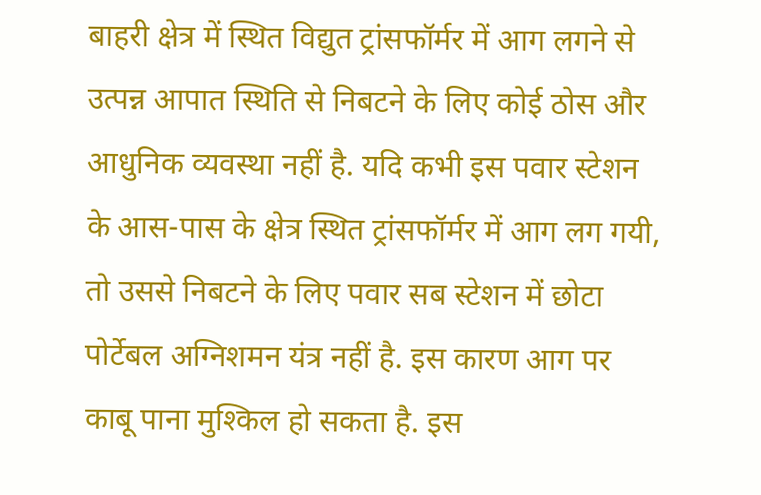बाहरी क्षेत्र में स्थित विद्युत ट्रांसफॉर्मर में आग लगने से उत्पन्न आपात स्थिति से निबटने के लिए कोई ठोस और आधुनिक व्यवस्था नहीं है. यदि कभी इस पवार स्टेशन के आस-पास के क्षेत्र स्थित ट्रांसफॉर्मर में आग लग गयी, तो उससे निबटने के लिए पवार सब स्टेशन में छोटा पोर्टेबल अग्निशमन यंत्र नहीं है. इस कारण आग पर काबू पाना मुश्किल हो सकता है. इस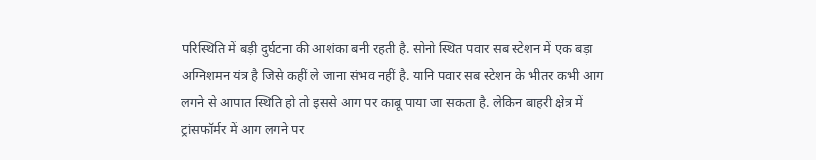परिस्थिति में बड़ी दुर्घटना की आशंका बनी रहती है. सोनो स्थित पवार सब स्टेशन में एक बड़ा अग्निशमन यंत्र है जिसे कहीं ले जाना संभव नहीं है. यानि पवार सब स्टेशन के भीतर कभी आग लगने से आपात स्थिति हो तो इससे आग पर काबू पाया जा सकता है. लेकिन बाहरी क्षेत्र में ट्रांसफॉर्मर में आग लगने पर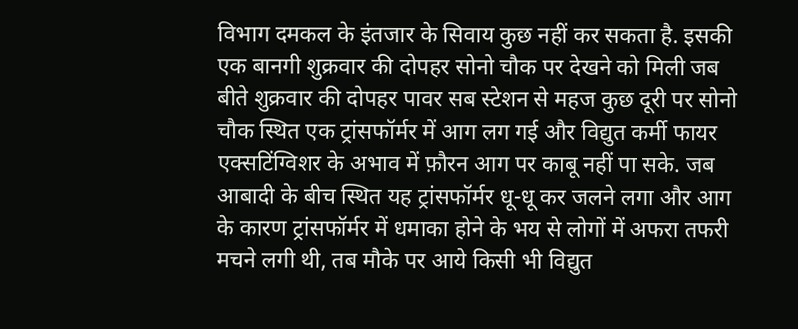विभाग दमकल के इंतजार के सिवाय कुछ नहीं कर सकता है. इसकी एक बानगी शुक्रवार की दोपहर सोनो चौक पर देखने को मिली जब बीते शुक्रवार की दोपहर पावर सब स्टेशन से महज कुछ दूरी पर सोनो चौक स्थित एक ट्रांसफॉर्मर में आग लग गई और विद्युत कर्मी फायर एक्सटिंग्विशर के अभाव में फ़ौरन आग पर काबू नहीं पा सके. जब आबादी के बीच स्थित यह ट्रांसफॉर्मर धू-धू कर जलने लगा और आग के कारण ट्रांसफॉर्मर में धमाका होने के भय से लोगों में अफरा तफरी मचने लगी थी, तब मौके पर आये किसी भी विद्युत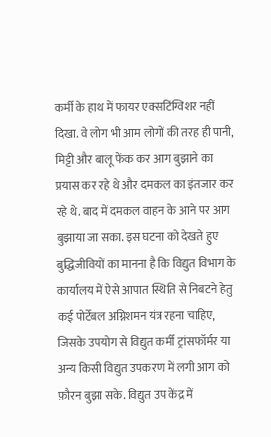कर्मी के हाथ में फायर एक्सटिंग्विशर नहीं दिखा. वे लोग भी आम लोगों की तरह ही पानी, मिट्टी और बालू फेंक कर आग बुझाने का प्रयास कर रहे थे और दमकल का इंतजार कर रहे थे. बाद में दमकल वाहन के आने पर आग बुझाया जा सका. इस घटना को देखते हुए बुद्धिजीवियों का मानना है कि विद्युत विभाग के कार्यालय में ऐसे आपात स्थिति से निबटने हेतु कई पोर्टेबल अग्निशमन यंत्र रहना चाहिए, जिसके उपयोग से विद्युत कर्मी ट्रांसफॉर्मर या अन्य किसी विद्युत उपकरण में लगी आग को फ़ौरन बुझा सके. विद्युत उप केंद्र में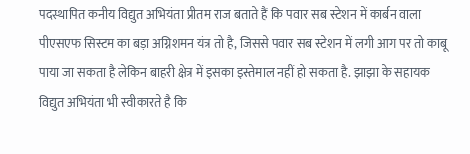पदस्थापित कनीय विद्युत अभियंता प्रीतम राज बताते हैं कि पवार सब स्टेशन में कार्बन वाला पीएसएफ सिस्टम का बड़ा अग्निशमन यंत्र तो है, जिससे पवार सब स्टेशन में लगी आग पर तो काबू पाया जा सकता है लेकिन बाहरी क्षेत्र में इसका इस्तेमाल नहीं हो सकता है. झाझा के सहायक विद्युत अभियंता भी स्वीकारते है कि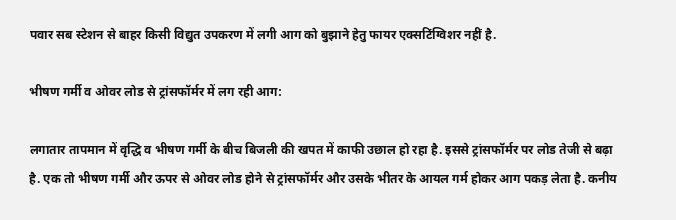पवार सब स्टेशन से बाहर किसी विद्युत उपकरण में लगी आग को बुझाने हेतु फायर एक्सटिंग्विशर नहीं है.

भीषण गर्मी व ओवर लोड से ट्रांसफॉर्मर में लग रही आग:

लगातार तापमान में वृद्धि व भीषण गर्मी के बीच बिजली की खपत में काफी उछाल हो रहा है. इससे ट्रांसफॉर्मर पर लोड तेजी से बढ़ा है. एक तो भीषण गर्मी और ऊपर से ओवर लोड होने से ट्रांसफॉर्मर और उसके भीतर के आयल गर्म होकर आग पकड़ लेता है. कनीय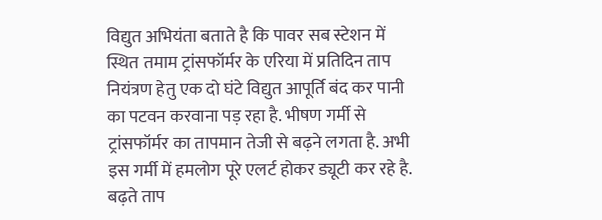विद्युत अभियंता बताते है कि पावर सब स्टेशन में स्थित तमाम ट्रांसफॉर्मर के एरिया में प्रतिदिन ताप नियंत्रण हेतु एक दो घंटे विद्युत आपूर्ति बंद कर पानी का पटवन करवाना पड़ रहा है. भीषण गर्मी से ट्रांसफॉर्मर का तापमान तेजी से बढ़ने लगता है. अभी इस गर्मी में हमलोग पूरे एलर्ट होकर ड्यूटी कर रहे है. बढ़ते ताप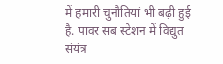में हमारी चुनौतियां भी बढ़ी हुई है. पावर सब स्टेशन में विद्युत संयंत्र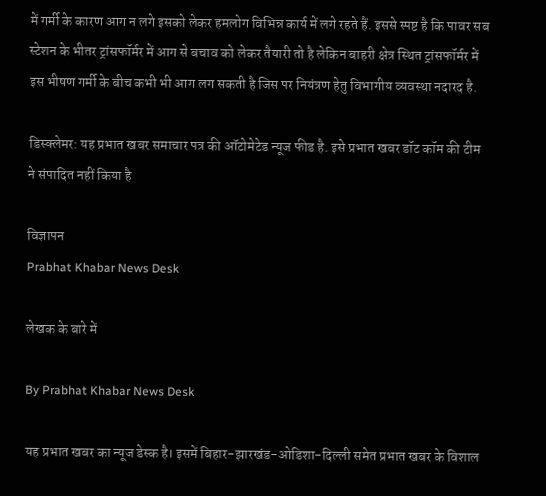में गर्मी के कारण आग न लगे इसको लेकर हमलोग विभिन्न कार्य में लगे रहते हैं. इससे स्पष्ट है कि पावर सब स्टेशन के भीतर ट्रांसफॉर्मर में आग से बचाव को लेकर तैयारी तो है लेकिन बाहरी क्षेत्र स्थित ट्रांसफॉर्मर में इस भीषण गर्मी के बीच कभी भी आग लग सकती है जिस पर नियंत्रण हेतु विभागीय व्यवस्था नदारद है.

डिस्क्लेमर: यह प्रभात खबर समाचार पत्र की ऑटोमेटेड न्यूज फीड है. इसे प्रभात खबर डॉट कॉम की टीम ने संपादित नहीं किया है

विज्ञापन
Prabhat Khabar News Desk

लेखक के बारे में

By Prabhat Khabar News Desk

यह प्रभात खबर का न्यूज डेस्क है। इसमें बिहार-झारखंड-ओडिशा-दिल्‍ली समेत प्रभात खबर के विशाल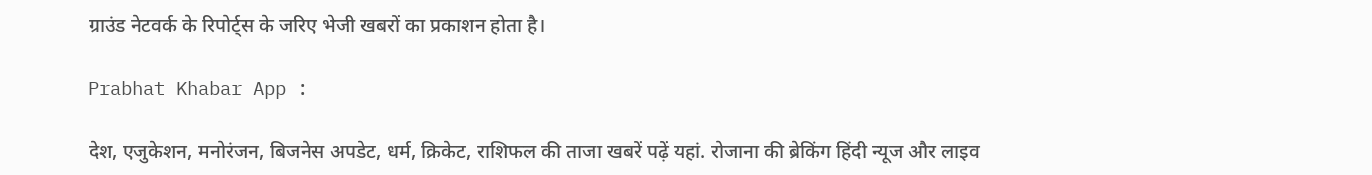ग्राउंड नेटवर्क के रिपोर्ट्स के जरिए भेजी खबरों का प्रकाशन होता है।

Prabhat Khabar App :

देश, एजुकेशन, मनोरंजन, बिजनेस अपडेट, धर्म, क्रिकेट, राशिफल की ताजा खबरें पढ़ें यहां. रोजाना की ब्रेकिंग हिंदी न्यूज और लाइव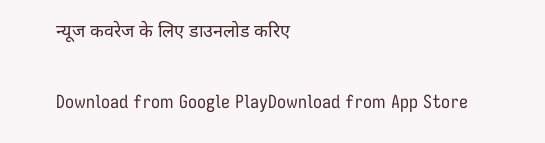न्यूज कवरेज के लिए डाउनलोड करिए

Download from Google PlayDownload from App Store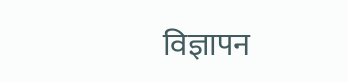विज्ञापन